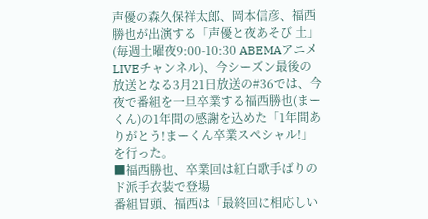声優の森久保祥太郎、岡本信彦、福西勝也が出演する「声優と夜あそび 土」(毎週土曜夜9:00-10:30 ABEMAアニメLIVEチャンネル)、今シーズン最後の放送となる3月21日放送の#36では、今夜で番組を一旦卒業する福西勝也(まーくん)の1年間の感謝を込めた「1年間ありがとう!まーくん卒業スペシャル!」を行った。
■福西勝也、卒業回は紅白歌手ばりのド派手衣装で登場
番組冒頭、福西は「最終回に相応しい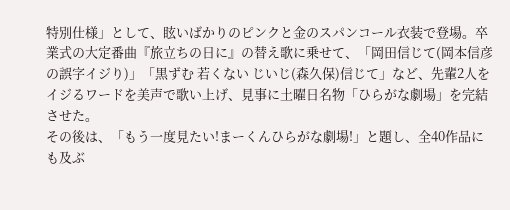特別仕様」として、眩いばかりのピンクと金のスパンコール衣装で登場。卒業式の大定番曲『旅立ちの日に』の替え歌に乗せて、「岡田信じて(岡本信彦の誤字イジり)」「黒ずむ 若くない じいじ(森久保)信じて」など、先輩2人をイジるワードを美声で歌い上げ、見事に土曜日名物「ひらがな劇場」を完結させた。
その後は、「もう一度見たい!まーくんひらがな劇場!」と題し、全40作品にも及ぶ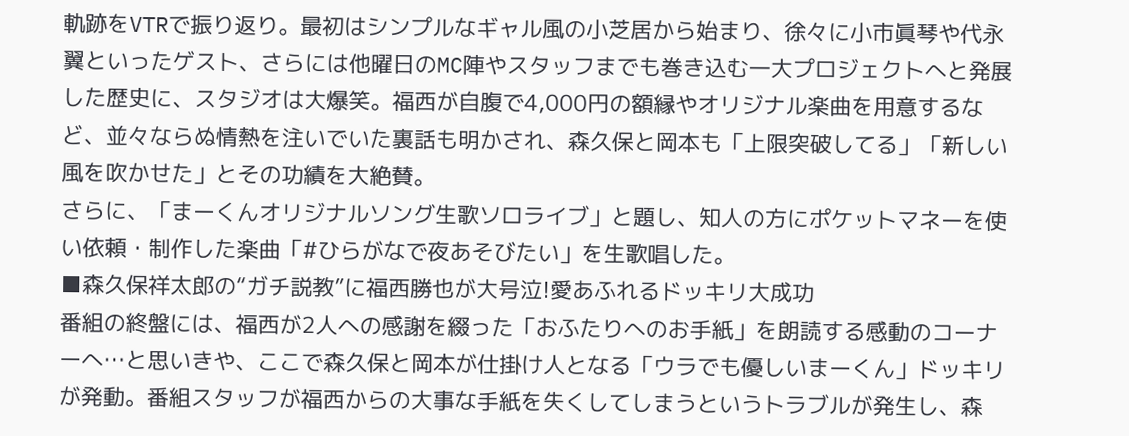軌跡をVTRで振り返り。最初はシンプルなギャル風の小芝居から始まり、徐々に小市眞琴や代永翼といったゲスト、さらには他曜日のMC陣やスタッフまでも巻き込む一大プロジェクトへと発展した歴史に、スタジオは大爆笑。福西が自腹で4,000円の額縁やオリジナル楽曲を用意するなど、並々ならぬ情熱を注いでいた裏話も明かされ、森久保と岡本も「上限突破してる」「新しい風を吹かせた」とその功績を大絶賛。
さらに、「まーくんオリジナルソング生歌ソロライブ」と題し、知人の方にポケットマネーを使い依頼・制作した楽曲「#ひらがなで夜あそびたい」を生歌唱した。
■森久保祥太郎の“ガチ説教”に福西勝也が大号泣!愛あふれるドッキリ大成功
番組の終盤には、福西が2人への感謝を綴った「おふたりへのお手紙」を朗読する感動のコーナーへ…と思いきや、ここで森久保と岡本が仕掛け人となる「ウラでも優しいまーくん」ドッキリが発動。番組スタッフが福西からの大事な手紙を失くしてしまうというトラブルが発生し、森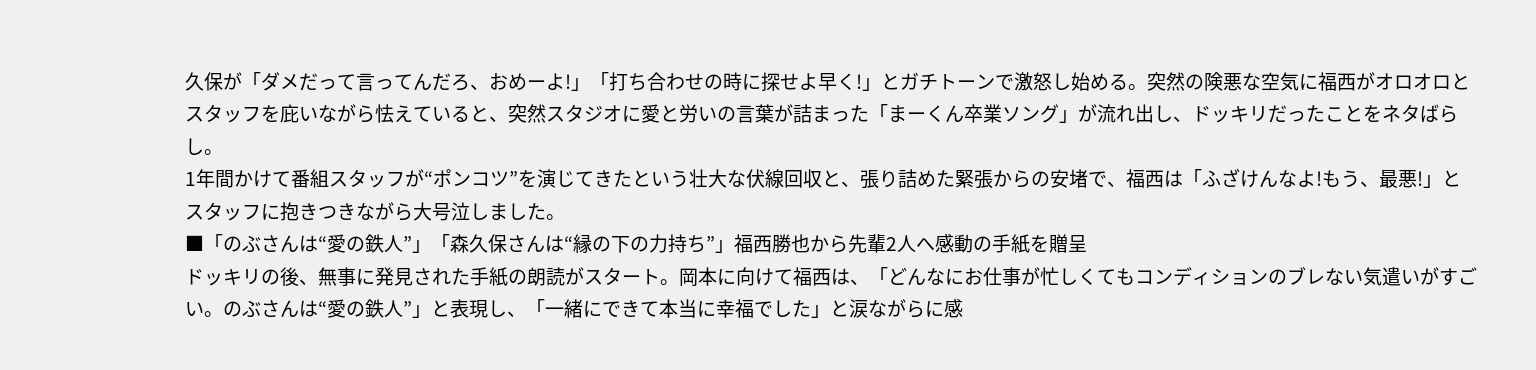久保が「ダメだって言ってんだろ、おめーよ!」「打ち合わせの時に探せよ早く!」とガチトーンで激怒し始める。突然の険悪な空気に福西がオロオロとスタッフを庇いながら怯えていると、突然スタジオに愛と労いの言葉が詰まった「まーくん卒業ソング」が流れ出し、ドッキリだったことをネタばらし。
1年間かけて番組スタッフが“ポンコツ”を演じてきたという壮大な伏線回収と、張り詰めた緊張からの安堵で、福西は「ふざけんなよ!もう、最悪!」とスタッフに抱きつきながら大号泣しました。
■「のぶさんは“愛の鉄人”」「森久保さんは“縁の下の力持ち”」福西勝也から先輩2人へ感動の手紙を贈呈
ドッキリの後、無事に発見された手紙の朗読がスタート。岡本に向けて福西は、「どんなにお仕事が忙しくてもコンディションのブレない気遣いがすごい。のぶさんは“愛の鉄人”」と表現し、「一緒にできて本当に幸福でした」と涙ながらに感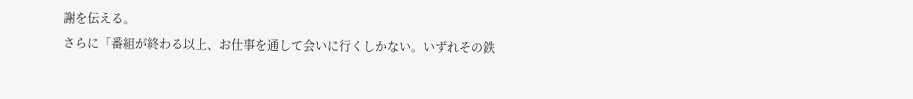謝を伝える。
さらに「番組が終わる以上、お仕事を通して会いに行くしかない。いずれその鉄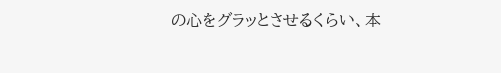の心をグラッとさせるくらい、本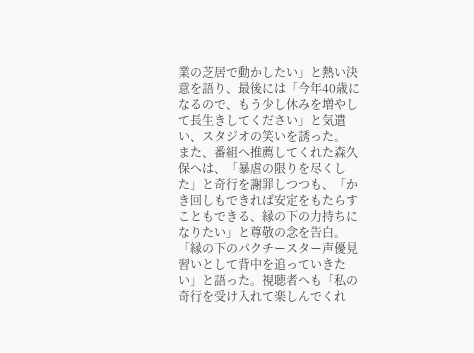業の芝居で動かしたい」と熱い決意を語り、最後には「今年40歳になるので、もう少し休みを増やして長生きしてください」と気遣い、スタジオの笑いを誘った。
また、番組へ推薦してくれた森久保へは、「暴虐の限りを尽くした」と奇行を謝罪しつつも、「かき回しもできれば安定をもたらすこともできる、縁の下の力持ちになりたい」と尊敬の念を告白。「縁の下のパクチースター声優見習いとして背中を追っていきたい」と語った。視聴者へも「私の奇行を受け入れて楽しんでくれ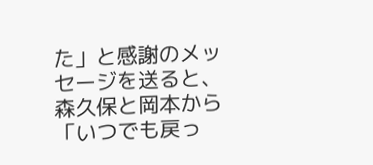た」と感謝のメッセージを送ると、森久保と岡本から「いつでも戻っ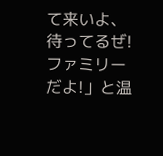て来いよ、待ってるぜ!ファミリーだよ!」と温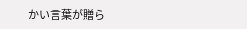かい言葉が贈ら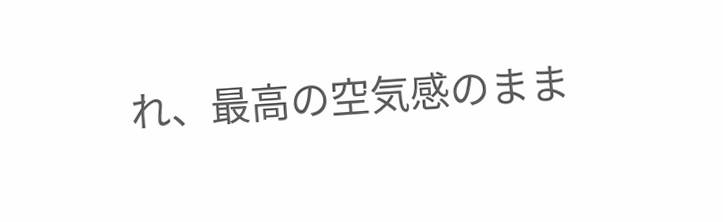れ、最高の空気感のまま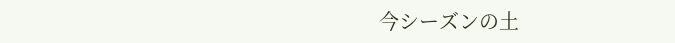今シーズンの土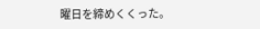曜日を締めくくった。